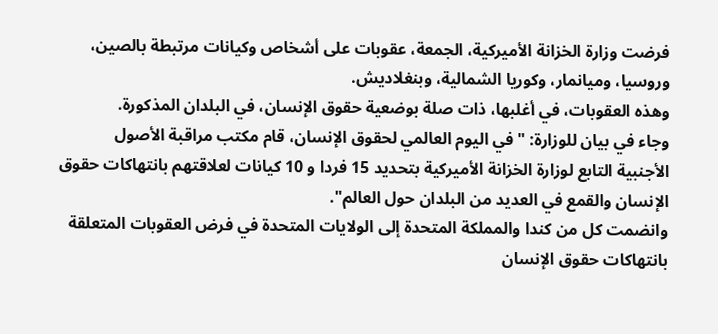فرضت وزارة الخزانة الأميركية، الجمعة، عقوبات على أشخاص وكيانات مرتبطة بالصين، وروسيا، وميانمار، وكوريا الشمالية، وبنغلاديش.
وهذه العقوبات، في أغلبها، ذات صلة بوضعية حقوق الإنسان، في البلدان المذكورة.
وجاء في بيان للوزارة: "في اليوم العالمي لحقوق الإنسان، قام مكتب مراقبة الأصول الأجنبية التابع لوزارة الخزانة الأميركية بتحديد 15 فردا و 10 كيانات لعلاقتهم بانتهاكات حقوق الإنسان والقمع في العديد من البلدان حول العالم".
وانضمت كل من كندا والمملكة المتحدة إلى الولايات المتحدة في فرض العقوبات المتعلقة بانتهاكات حقوق الإنسان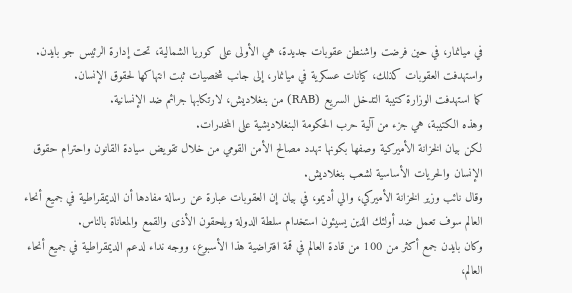في ميانمار، في حين فرضت واشنطن عقوبات جديدة، هي الأولى على كوريا الشمالية، تحت إدارة الرئيس جو بايدن.
واستهدفت العقوبات كذلك، كيانات عسكرية في ميانمار، إلى جانب شخصيات ثبت انتهاكها لحقوق الإنسان.
كما استهدفت الوزارة كتيبة التدخل السريع (RAB) من بنغلاديش، لارتكابها جرائم ضد الإنسانية.
وهذه الكتيبة، هي جزء من آلية حرب الحكومة البنغلاديشية على المخدرات.
لكن بيان الخزانة الأميركية وصفها بكونها تهدد مصالح الأمن القومي من خلال تقويض سيادة القانون واحترام حقوق الإنسان والحريات الأساسية لشعب بنغلاديش.
وقال نائب وزير الخزانة الأميركي، والي أديمو، في بيان إن العقوبات عبارة عن رسالة مفادها أن الديمقراطية في جميع أنحاء العالم سوف تعمل ضد أولئك الذين يسيئون استخدام سلطة الدولة ويلحقون الأذى والقمع والمعاناة بالناس.
وكان بايدن جمع أكثر من 100 من قادة العالم في قمة افتراضية هذا الأسبوع، ووجه نداء لدعم الديمقراطية في جميع أنحاء العالم،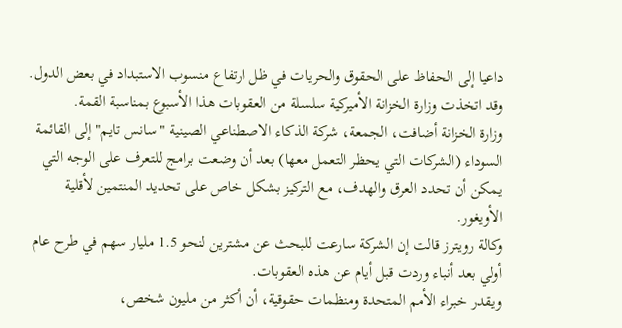داعيا إلى الحفاظ على الحقوق والحريات في ظل ارتفاع منسوب الاستبداد في بعض الدول.
وقد اتخذت وزارة الخزانة الأميركية سلسلة من العقوبات هذا الأسبوع بمناسبة القمة.
وزارة الخزانة أضافت، الجمعة، شركة الذكاء الاصطناعي الصينية "سانس تايم" إلى القائمة السوداء (الشركات التي يحظر التعمل معها) بعد أن وضعت برامج للتعرف على الوجه التي يمكن أن تحدد العرق والهدف، مع التركيز بشكل خاص على تحديد المنتمين لأقلية الأويغور.
وكالة رويترز قالت إن الشركة سارعت للبحث عن مشترين لنحو 1.5 مليار سهم في طرح عام أولي بعد أنباء وردت قبل أيام عن هذه العقوبات.
ويقدر خبراء الأمم المتحدة ومنظمات حقوقية، أن أكثر من مليون شخص،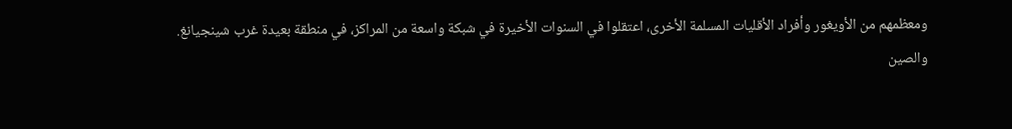ومعظمهم من الأويغور وأفراد الأقليات المسلمة الأخرى، اعتقلوا في السنوات الأخيرة في شبكة واسعة من المراكز، في منطقة بعيدة غرب شينجيانغ.
والصين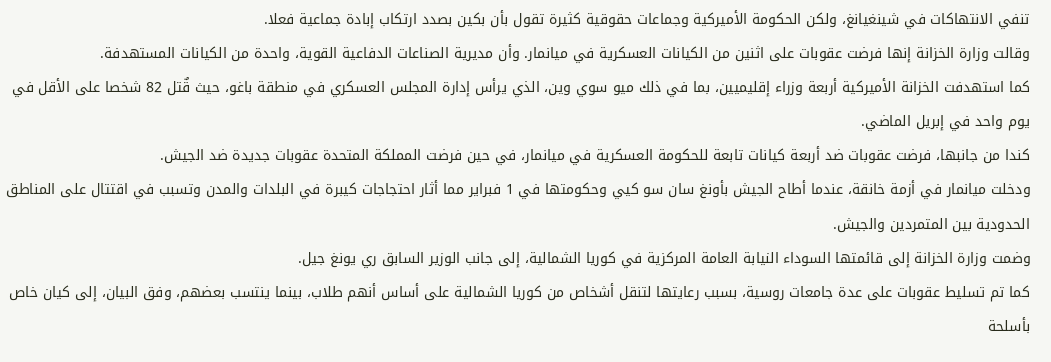تنفي الانتهاكات في شينغيانغ، ولكن الحكومة الأميركية وجماعات حقوقية كثيرة تقول بأن بكين بصدد ارتكاب إبادة جماعية فعلا.
وقالت وزارة الخزانة إنها فرضت عقوبات على اثنين من الكيانات العسكرية في ميانمار. وأن مديرية الصناعات الدفاعية القوية، واحدة من الكيانات المستهدفة.
كما استهدفت الخزانة الأميركية أربعة وزراء إقليميين، بما في ذلك ميو سوي وين، الذي يرأس إدارة المجلس العسكري في منطقة باغو، حيث قٌتل 82 شخصا على الأقل في يوم واحد في إبريل الماضي.
كندا من جانبها، فرضت عقوبات ضد أربعة كيانات تابعة للحكومة العسكرية في ميانمار، في حين فرضت المملكة المتحدة عقوبات جديدة ضد الجيش.
ودخلت ميانمار في أزمة خانقة، عندما أطاح الجيش بأونغ سان سو كيي وحكومتها في 1 فبراير مما أثار احتجاجات كيبرة في البلدات والمدن وتسبب في اقتتال على المناطق الحدودية بين المتمردين والجيش.
وضمت وزارة الخزانة إلى قائمتها السوداء النيابة العامة المركزية في كوريا الشمالية، إلى جانب الوزير السابق ري يونغ جيل.
كما تم تسليط عقوبات على عدة جامعات روسية، بسبب رعايتها لتنقل أشخاص من كوريا الشمالية على أساس أنهم طلاب، بينما ينتسب بعضهم، وفق البيان، إلى كيان خاص بأسلحة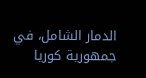الدمار الشامل، في جمهورية كوريا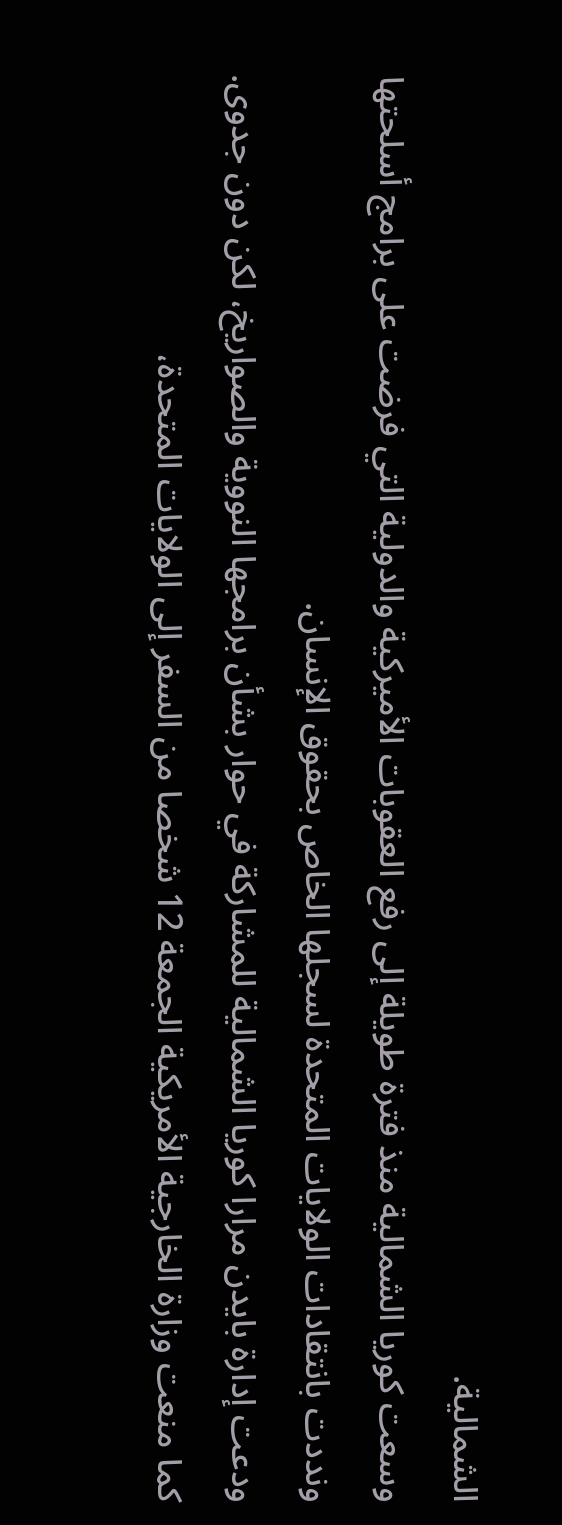الشمالية.
وسعت كوريا الشمالية منذ فترة طويلة إلى رفع العقوبات الأميركية والدولية التي فرضت على برامج أسلحتها ونددت بانتقادات الولايات المتحدة لسجلها الخاص بحقوق الإنسان.
ودعت إدارة بايدن مرارا كوريا الشمالية للمشاركة في حوار بشأن برامجها النووية والصواريخ، لكن دون جدوى.
كما منعت وزارة الخارجية الأمريكية الجمعة 12 شخصا من السفر إلى الولايات المتحدة،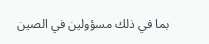بما في ذلك مسؤولين في الصين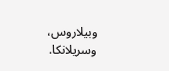وبيلاروس، وسريلانكا.